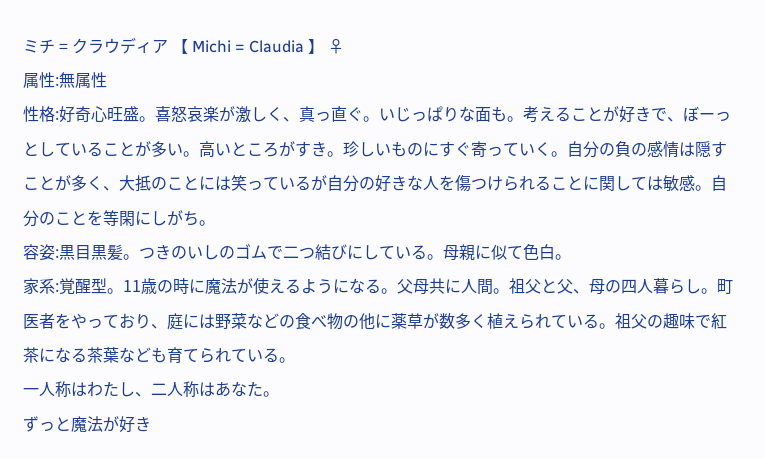ミチ = クラウディア 【 Michi = Claudia 】 ♀
属性:無属性
性格:好奇心旺盛。喜怒哀楽が激しく、真っ直ぐ。いじっぱりな面も。考えることが好きで、ぼーっとしていることが多い。高いところがすき。珍しいものにすぐ寄っていく。自分の負の感情は隠すことが多く、大抵のことには笑っているが自分の好きな人を傷つけられることに関しては敏感。自分のことを等閑にしがち。
容姿:黒目黒髪。つきのいしのゴムで二つ結びにしている。母親に似て色白。
家系:覚醒型。11歳の時に魔法が使えるようになる。父母共に人間。祖父と父、母の四人暮らし。町医者をやっており、庭には野菜などの食べ物の他に薬草が数多く植えられている。祖父の趣味で紅茶になる茶葉なども育てられている。
一人称はわたし、二人称はあなた。
ずっと魔法が好き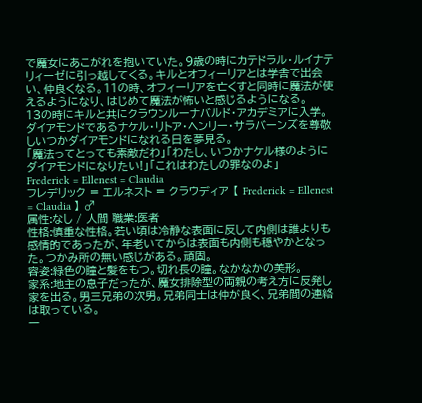で魔女にあこがれを抱いていた。9歳の時にカテドラル・ルイナテリィーゼに引っ越してくる。キルとオフィーリアとは学舎で出会い、仲良くなる。11の時、オフィーリアを亡くすと同時に魔法が使えるようになり、はじめて魔法が怖いと感じるようになる。
13の時にキルと共にクラウンルーナバルド・アカデミアに入学。ダイアモンドであるナケル・リトア・ヘンリー・サラバーンズを尊敬しいつかダイアモンドになれる日を夢見る。
「魔法ってとっても素敵だわ」「わたし、いつかナケル様のようにダイアモンドになりたい!」「これはわたしの罪なのよ」
Frederick = Ellenest = Claudia
フレデリック = エルネスト = クラウディア 【 Frederick = Ellenest = Claudia 】 ♂
属性:なし / 人間 職業:医者
性格:慎重な性格。若い頃は冷静な表面に反して内側は誰よりも感情的であったが、年老いてからは表面も内側も穏やかとなった。つかみ所の無い感じがある。頑固。
容姿:緑色の瞳と髪をもつ。切れ長の瞳。なかなかの美形。
家系:地主の息子だったが、魔女排除型の両親の考え方に反発し家を出る。男三兄弟の次男。兄弟同士は仲が良く、兄弟間の連絡は取っている。
一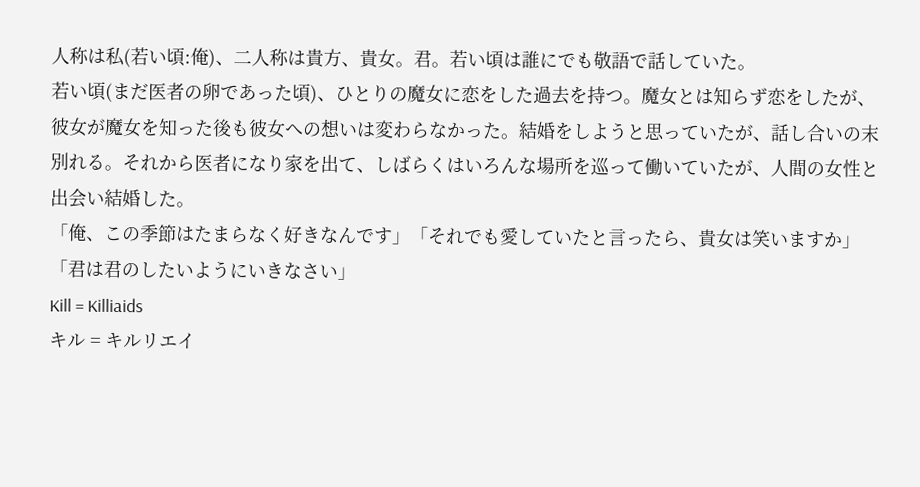人称は私(若い頃:俺)、二人称は貴方、貴女。君。若い頃は誰にでも敬語で話していた。
若い頃(まだ医者の卵であった頃)、ひとりの魔女に恋をした過去を持つ。魔女とは知らず恋をしたが、彼女が魔女を知った後も彼女への想いは変わらなかった。結婚をしようと思っていたが、話し合いの末別れる。それから医者になり家を出て、しばらくはいろんな場所を巡って働いていたが、人間の女性と出会い結婚した。
「俺、この季節はたまらなく好きなんです」「それでも愛していたと言ったら、貴女は笑いますか」「君は君のしたいようにいきなさい」
Kill = Killiaids
キル = キルリエイ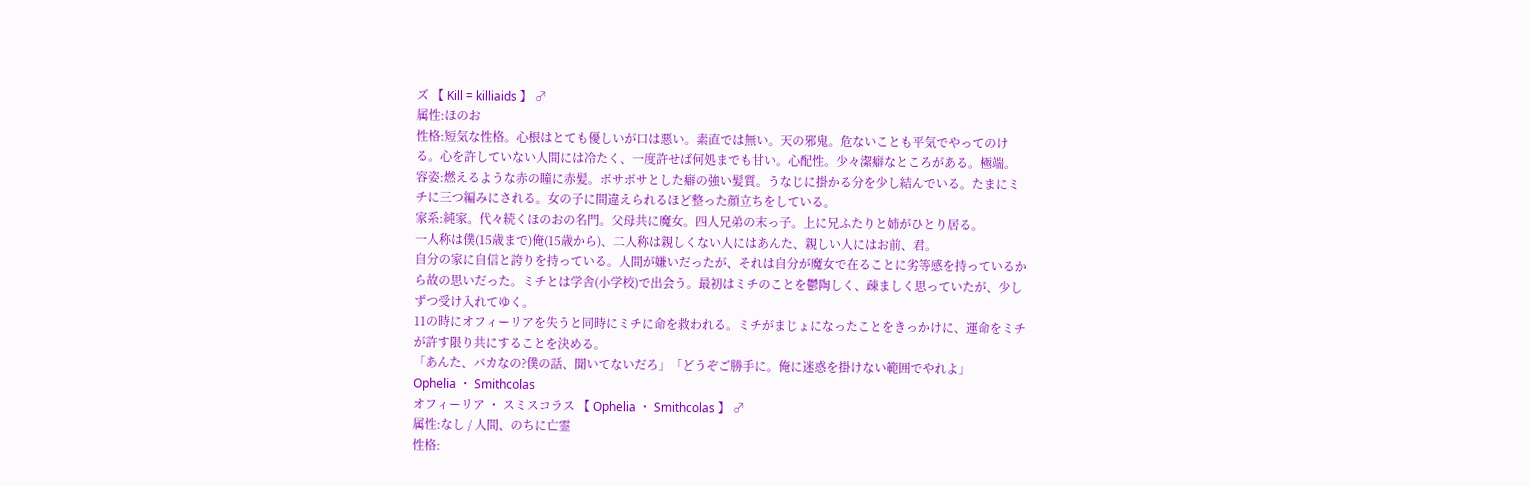ズ 【 Kill = killiaids 】 ♂
属性:ほのお
性格:短気な性格。心根はとても優しいが口は悪い。素直では無い。天の邪鬼。危ないことも平気でやってのける。心を許していない人間には冷たく、一度許せば何処までも甘い。心配性。少々潔癖なところがある。極端。
容姿:燃えるような赤の瞳に赤髪。ボサボサとした癖の強い髪質。うなじに掛かる分を少し結んでいる。たまにミチに三つ編みにされる。女の子に間違えられるほど整った顔立ちをしている。
家系:純家。代々続くほのおの名門。父母共に魔女。四人兄弟の末っ子。上に兄ふたりと姉がひとり居る。
一人称は僕(15歳まで)俺(15歳から)、二人称は親しくない人にはあんた、親しい人にはお前、君。
自分の家に自信と誇りを持っている。人間が嫌いだったが、それは自分が魔女で在ることに劣等感を持っているから故の思いだった。ミチとは学舎(小学校)で出会う。最初はミチのことを鬱陶しく、疎ましく思っていたが、少しずつ受け入れてゆく。
11の時にオフィーリアを失うと同時にミチに命を救われる。ミチがまじょになったことをきっかけに、運命をミチが許す限り共にすることを決める。
「あんた、バカなの?僕の話、聞いてないだろ」「どうぞご勝手に。俺に迷惑を掛けない範囲でやれよ」
Ophelia ・ Smithcolas
オフィーリア ・ スミスコラス 【 Ophelia ・ Smithcolas 】 ♂
属性:なし / 人間、のちに亡霊
性格: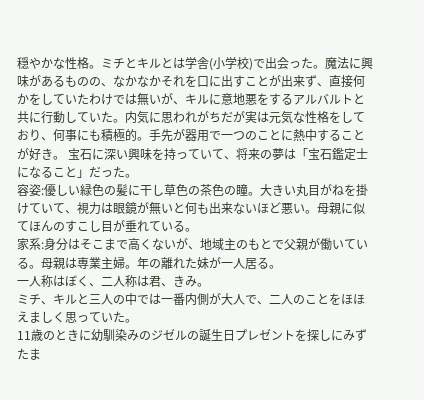穏やかな性格。ミチとキルとは学舎(小学校)で出会った。魔法に興味があるものの、なかなかそれを口に出すことが出来ず、直接何かをしていたわけでは無いが、キルに意地悪をするアルバルトと共に行動していた。内気に思われがちだが実は元気な性格をしており、何事にも積極的。手先が器用で一つのことに熱中することが好き。 宝石に深い興味を持っていて、将来の夢は「宝石鑑定士になること」だった。
容姿:優しい緑色の髪に干し草色の茶色の瞳。大きい丸目がねを掛けていて、視力は眼鏡が無いと何も出来ないほど悪い。母親に似てほんのすこし目が垂れている。
家系:身分はそこまで高くないが、地域主のもとで父親が働いている。母親は専業主婦。年の離れた妹が一人居る。
一人称はぼく、二人称は君、きみ。
ミチ、キルと三人の中では一番内側が大人で、二人のことをほほえましく思っていた。
11歳のときに幼馴染みのジゼルの誕生日プレゼントを探しにみずたま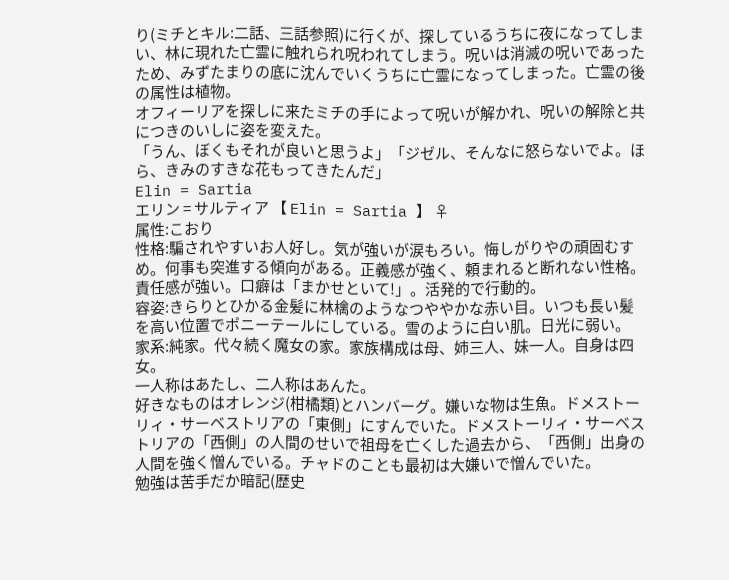り(ミチとキル:二話、三話参照)に行くが、探しているうちに夜になってしまい、林に現れた亡霊に触れられ呪われてしまう。呪いは消滅の呪いであったため、みずたまりの底に沈んでいくうちに亡霊になってしまった。亡霊の後の属性は植物。
オフィーリアを探しに来たミチの手によって呪いが解かれ、呪いの解除と共につきのいしに姿を変えた。
「うん、ぼくもそれが良いと思うよ」「ジゼル、そんなに怒らないでよ。ほら、きみのすきな花もってきたんだ」
Elin = Sartia
エリン = サルティア 【 Elin = Sartia 】 ♀
属性:こおり
性格:騙されやすいお人好し。気が強いが涙もろい。悔しがりやの頑固むすめ。何事も突進する傾向がある。正義感が強く、頼まれると断れない性格。責任感が強い。口癖は「まかせといて!」。活発的で行動的。
容姿:きらりとひかる金髪に林檎のようなつややかな赤い目。いつも長い髪を高い位置でポニーテールにしている。雪のように白い肌。日光に弱い。
家系:純家。代々続く魔女の家。家族構成は母、姉三人、妹一人。自身は四女。
一人称はあたし、二人称はあんた。
好きなものはオレンジ(柑橘類)とハンバーグ。嫌いな物は生魚。ドメストーリィ・サーベストリアの「東側」にすんでいた。ドメストーリィ・サーベストリアの「西側」の人間のせいで祖母を亡くした過去から、「西側」出身の人間を強く憎んでいる。チャドのことも最初は大嫌いで憎んでいた。
勉強は苦手だか暗記(歴史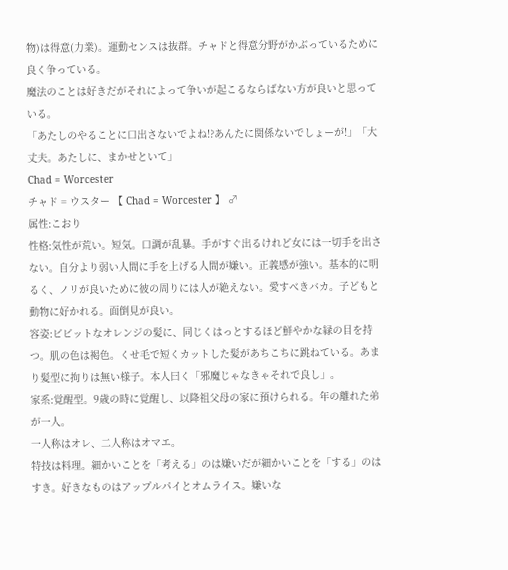物)は得意(力業)。運動センスは抜群。チャドと得意分野がかぶっているために良く争っている。
魔法のことは好きだがそれによって争いが起こるならばない方が良いと思っている。
「あたしのやることに口出さないでよね!?あんたに関係ないでしょーが!」「大丈夫。あたしに、まかせといて」
Chad = Worcester
チャド = ウスター 【 Chad = Worcester 】 ♂
属性:こおり
性格:気性が荒い。短気。口調が乱暴。手がすぐ出るけれど女には一切手を出さない。自分より弱い人間に手を上げる人間が嫌い。正義感が強い。基本的に明るく、ノリが良いために彼の周りには人が絶えない。愛すべきバカ。子どもと動物に好かれる。面倒見が良い。
容姿:ビビットなオレンジの髪に、同じくはっとするほど鮮やかな緑の目を持つ。肌の色は褐色。くせ毛で短くカットした髪があちこちに跳ねている。あまり髪型に拘りは無い様子。本人曰く「邪魔じゃなきゃそれで良し」。
家系:覚醒型。9歳の時に覚醒し、以降祖父母の家に預けられる。年の離れた弟が一人。
一人称はオレ、二人称はオマエ。
特技は料理。細かいことを「考える」のは嫌いだが細かいことを「する」のはすき。好きなものはアップルパイとオムライス。嫌いな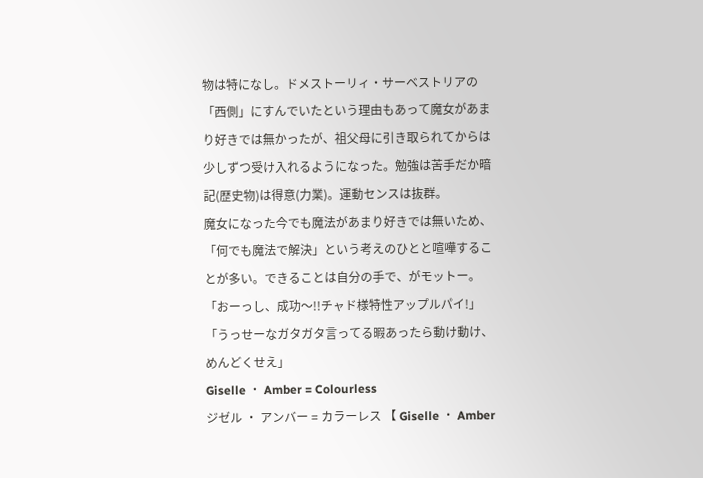物は特になし。ドメストーリィ・サーベストリアの「西側」にすんでいたという理由もあって魔女があまり好きでは無かったが、祖父母に引き取られてからは少しずつ受け入れるようになった。勉強は苦手だか暗記(歴史物)は得意(力業)。運動センスは抜群。
魔女になった今でも魔法があまり好きでは無いため、「何でも魔法で解決」という考えのひとと喧嘩することが多い。できることは自分の手で、がモットー。
「おーっし、成功〜!!チャド様特性アップルパイ!」「うっせーなガタガタ言ってる暇あったら動け動け、めんどくせえ」
Giselle ・ Amber = Colourless
ジゼル ・ アンバー = カラーレス 【 Giselle ・ Amber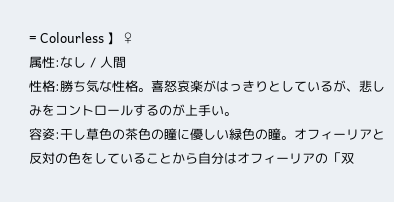= Colourless 】 ♀
属性:なし / 人間
性格:勝ち気な性格。喜怒哀楽がはっきりとしているが、悲しみをコントロールするのが上手い。
容姿:干し草色の茶色の瞳に優しい緑色の瞳。オフィーリアと反対の色をしていることから自分はオフィーリアの「双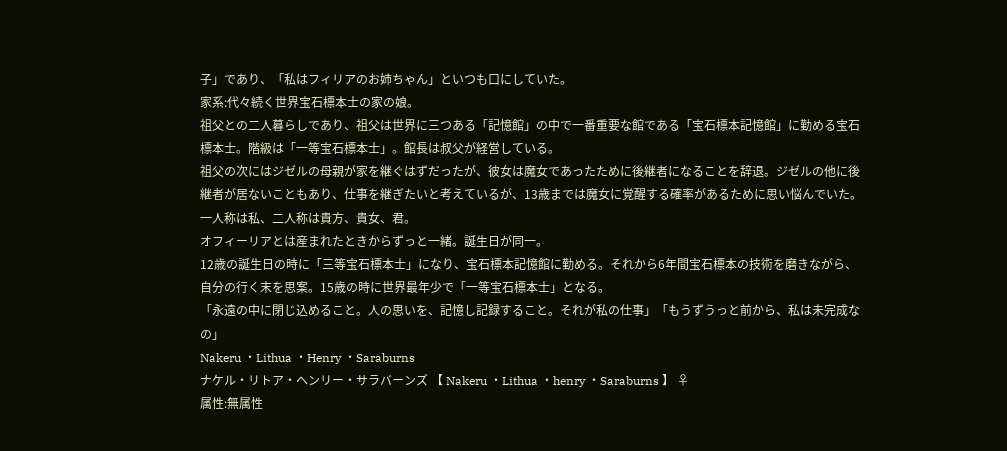子」であり、「私はフィリアのお姉ちゃん」といつも口にしていた。
家系:代々続く世界宝石標本士の家の娘。
祖父との二人暮らしであり、祖父は世界に三つある「記憶館」の中で一番重要な館である「宝石標本記憶館」に勤める宝石標本士。階級は「一等宝石標本士」。館長は叔父が経営している。
祖父の次にはジゼルの母親が家を継ぐはずだったが、彼女は魔女であったために後継者になることを辞退。ジゼルの他に後継者が居ないこともあり、仕事を継ぎたいと考えているが、13歳までは魔女に覚醒する確率があるために思い悩んでいた。
一人称は私、二人称は貴方、貴女、君。
オフィーリアとは産まれたときからずっと一緒。誕生日が同一。
12歳の誕生日の時に「三等宝石標本士」になり、宝石標本記憶館に勤める。それから6年間宝石標本の技術を磨きながら、自分の行く末を思案。15歳の時に世界最年少で「一等宝石標本士」となる。
「永遠の中に閉じ込めること。人の思いを、記憶し記録すること。それが私の仕事」「もうずうっと前から、私は未完成なの」
Nakeru ・Lithua ・Henry ・Saraburns
ナケル・リトア・ヘンリー・サラバーンズ 【 Nakeru ・Lithua ・henry ・Saraburns 】 ♀
属性:無属性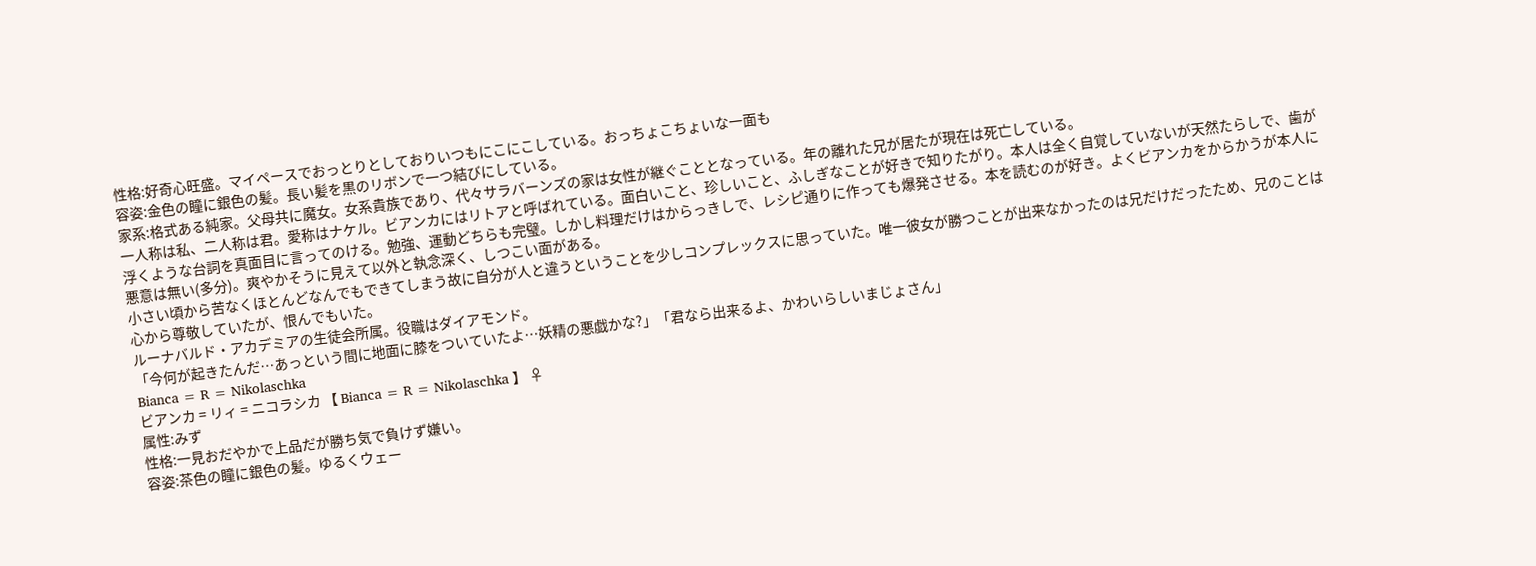性格:好奇心旺盛。マイペースでおっとりとしておりいつもにこにこしている。おっちょこちょいな一面も
容姿:金色の瞳に銀色の髪。長い髪を黒のリボンで一つ結びにしている。
家系:格式ある純家。父母共に魔女。女系貴族であり、代々サラバーンズの家は女性が継ぐこととなっている。年の離れた兄が居たが現在は死亡している。
一人称は私、二人称は君。愛称はナケル。ビアンカにはリトアと呼ばれている。面白いこと、珍しいこと、ふしぎなことが好きで知りたがり。本人は全く自覚していないが天然たらしで、歯が浮くような台詞を真面目に言ってのける。勉強、運動どちらも完璧。しかし料理だけはからっきしで、レシピ通りに作っても爆発させる。本を読むのが好き。よくビアンカをからかうが本人に悪意は無い(多分)。爽やかそうに見えて以外と執念深く、しつこい面がある。
小さい頃から苦なくほとんどなんでもできてしまう故に自分が人と違うということを少しコンプレックスに思っていた。唯一彼女が勝つことが出来なかったのは兄だけだったため、兄のことは心から尊敬していたが、恨んでもいた。
ルーナバルド・アカデミアの生徒会所属。役職はダイアモンド。
「今何が起きたんだ…あっという間に地面に膝をついていたよ…妖精の悪戯かな?」「君なら出来るよ、かわいらしいまじょさん」
Bianca = R = Nikolaschka
ビアンカ = リィ = ニコラシカ 【 Bianca = R = Nikolaschka 】 ♀
属性:みず
性格:一見おだやかで上品だが勝ち気で負けず嫌い。
容姿:茶色の瞳に銀色の髪。ゆるくウェー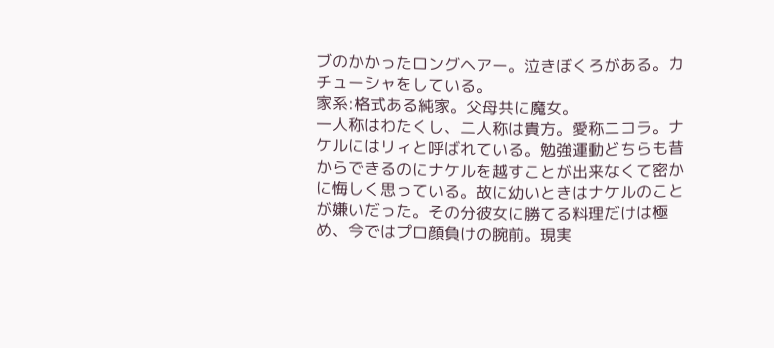ブのかかったロングヘアー。泣きぼくろがある。カチューシャをしている。
家系:格式ある純家。父母共に魔女。
一人称はわたくし、二人称は貴方。愛称ニコラ。ナケルにはリィと呼ばれている。勉強運動どちらも昔からできるのにナケルを越すことが出来なくて密かに悔しく思っている。故に幼いときはナケルのことが嫌いだった。その分彼女に勝てる料理だけは極め、今ではプロ顔負けの腕前。現実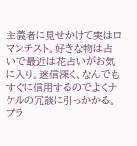主義者に見せかけて実はロマンチスト。好きな物は占いで最近は花占いがお気に入り。迷信深く、なんでもすぐに信用するのでよくナケルの冗談に引っかかる。プラ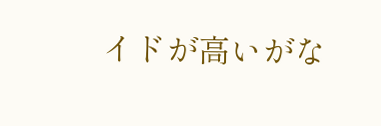イドが高いがな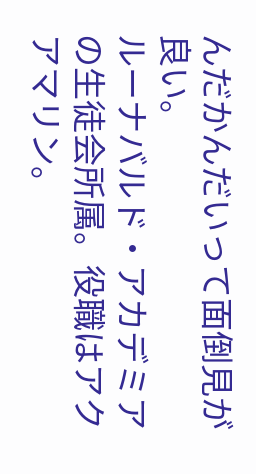んだかんだいって面倒見が良い。
ルーナバルド・アカデミアの生徒会所属。役職はアクアマリン。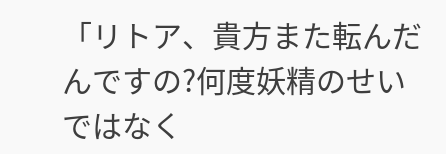「リトア、貴方また転んだんですの?何度妖精のせいではなく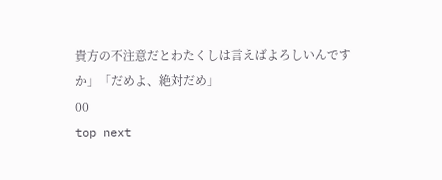貴方の不注意だとわたくしは言えばよろしいんですか」「だめよ、絶対だめ」
00
top next